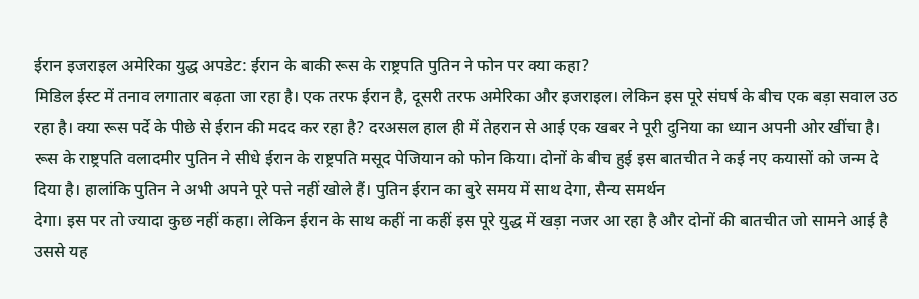ईरान इजराइल अमेरिका युद्ध अपडेट: ईरान के बाकी रूस के राष्ट्रपति पुतिन ने फोन पर क्या कहा?
मिडिल ईस्ट में तनाव लगातार बढ़ता जा रहा है। एक तरफ ईरान है, दूसरी तरफ अमेरिका और इजराइल। लेकिन इस पूरे संघर्ष के बीच एक बड़ा सवाल उठ रहा है। क्या रूस पर्दे के पीछे से ईरान की मदद कर रहा है? दरअसल हाल ही में तेहरान से आई एक खबर ने पूरी दुनिया का ध्यान अपनी ओर खींचा है। रूस के राष्ट्रपति वलादमीर पुतिन ने सीधे ईरान के राष्ट्रपति मसूद पेजियान को फोन किया। दोनों के बीच हुई इस बातचीत ने कई नए कयासों को जन्म दे दिया है। हालांकि पुतिन ने अभी अपने पूरे पत्ते नहीं खोले हैं। पुतिन ईरान का बुरे समय में साथ देगा, सैन्य समर्थन
देगा। इस पर तो ज्यादा कुछ नहीं कहा। लेकिन ईरान के साथ कहीं ना कहीं इस पूरे युद्ध में खड़ा नजर आ रहा है और दोनों की बातचीत जो सामने आई है उससे यह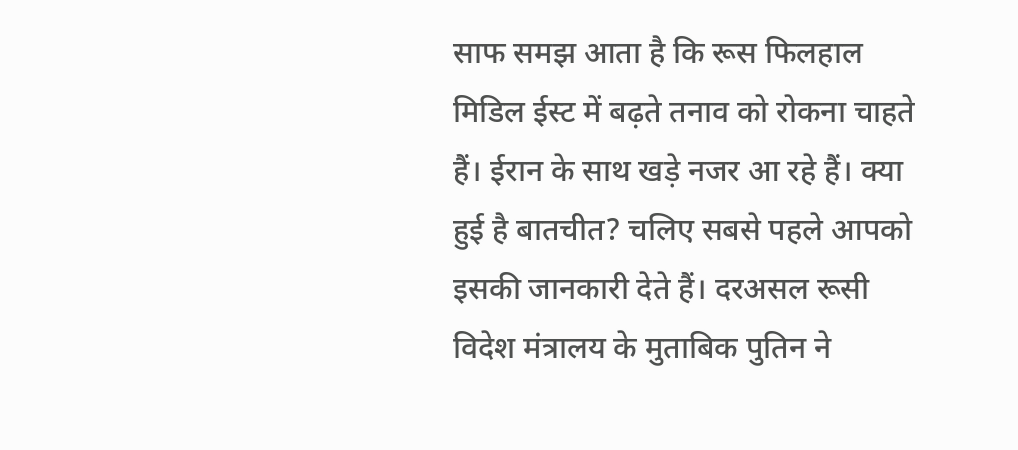साफ समझ आता है कि रूस फिलहाल मिडिल ईस्ट में बढ़ते तनाव को रोकना चाहते हैं। ईरान के साथ खड़े नजर आ रहे हैं। क्या हुई है बातचीत? चलिए सबसे पहले आपको इसकी जानकारी देते हैं। दरअसल रूसी विदेश मंत्रालय के मुताबिक पुतिन ने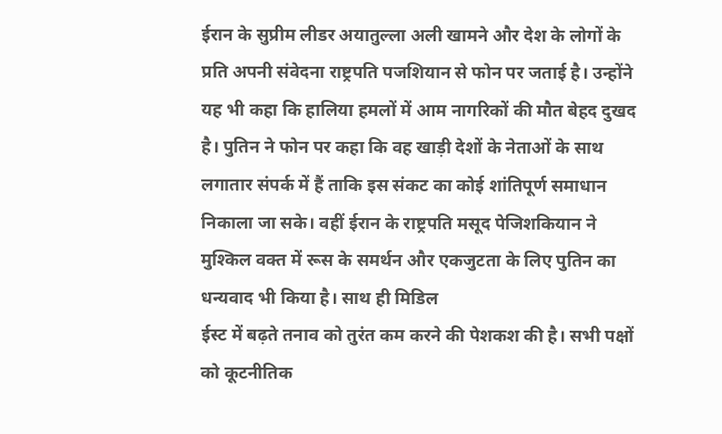ईरान के सुप्रीम लीडर अयातुल्ला अली खामने और देश के लोगों के प्रति अपनी संवेदना राष्ट्रपति पजशियान से फोन पर जताई है। उन्होंने यह भी कहा कि हालिया हमलों में आम नागरिकों की मौत बेहद दुखद है। पुतिन ने फोन पर कहा कि वह खाड़ी देशों के नेताओं के साथ लगातार संपर्क में हैं ताकि इस संकट का कोई शांतिपूर्ण समाधान निकाला जा सके। वहीं ईरान के राष्ट्रपति मसूद पेजिशकियान ने मुश्किल वक्त में रूस के समर्थन और एकजुटता के लिए पुतिन का धन्यवाद भी किया है। साथ ही मिडिल
ईस्ट में बढ़ते तनाव को तुरंत कम करने की पेशकश की है। सभी पक्षों को कूटनीतिक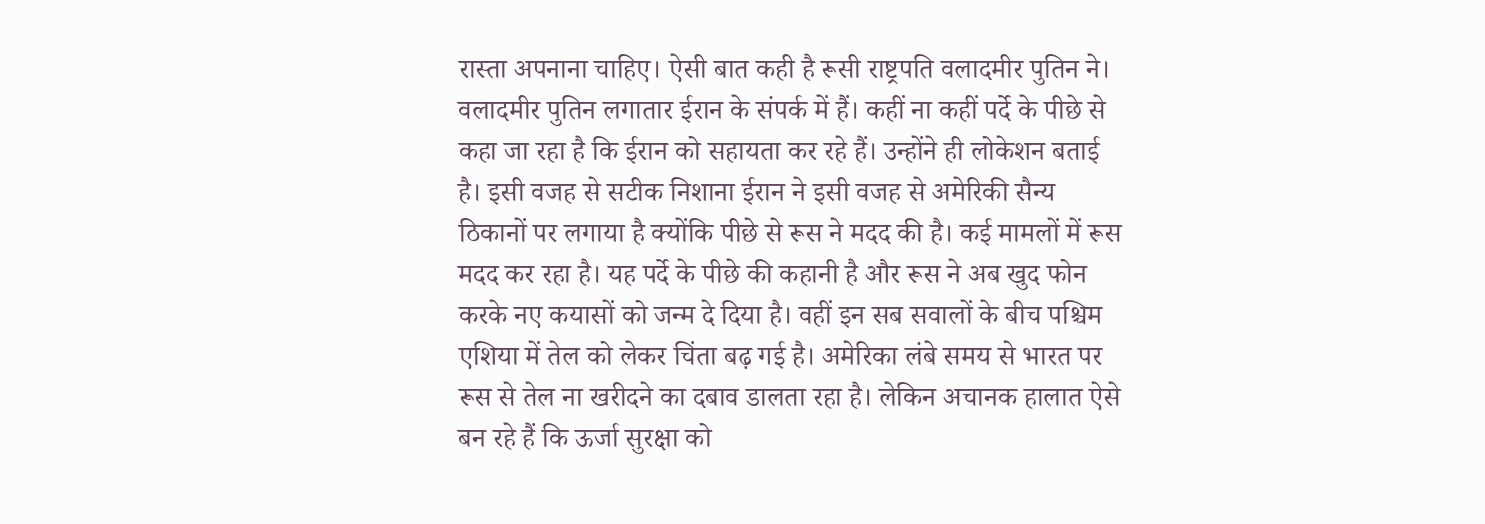रास्ता अपनाना चाहिए। ऐसी बात कही है रूसी राष्ट्रपति वलादमीर पुतिन ने। वलादमीर पुतिन लगातार ईरान के संपर्क में हैं। कहीं ना कहीं पर्दे के पीछे से कहा जा रहा है कि ईरान को सहायता कर रहे हैं। उन्होंने ही लोकेशन बताई है। इसी वजह से सटीक निशाना ईरान ने इसी वजह से अमेरिकी सैन्य ठिकानों पर लगाया है क्योंकि पीछे से रूस ने मदद की है। कई मामलों में रूस मदद कर रहा है। यह पर्दे के पीछे की कहानी है और रूस ने अब खुद फोन करके नए कयासों को जन्म दे दिया है। वहीं इन सब सवालों के बीच पश्चिम एशिया में तेल को लेकर चिंता बढ़ गई है। अमेरिका लंबे समय से भारत पर रूस से तेल ना खरीदने का दबाव डालता रहा है। लेकिन अचानक हालात ऐसे बन रहे हैं कि ऊर्जा सुरक्षा को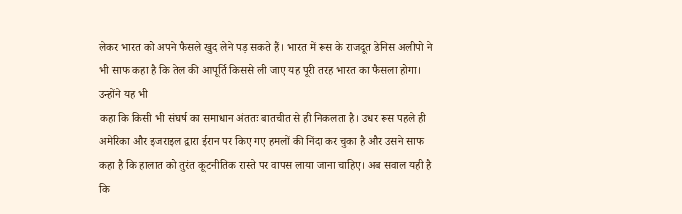लेकर भारत को अपने फैसले खुद लेने पड़ सकते हैं। भारत में रूस के राजदूत डेनिस अलीपो ने भी साफ कहा है कि तेल की आपूर्ति किससे ली जाए यह पूरी तरह भारत का फैसला होगा। उन्होंने यह भी
कहा कि किसी भी संघर्ष का समाधान अंततः बातचीत से ही निकलता है। उधर रूस पहले ही अमेरिका और इजराइल द्वारा ईरान पर किए गए हमलों की निंदा कर चुका है और उसने साफ कहा है कि हालात को तुरंत कूटनीतिक रास्ते पर वापस लाया जाना चाहिए। अब सवाल यही है कि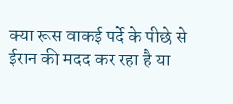क्या रूस वाकई पर्दे के पीछे से ईरान की मदद कर रहा है या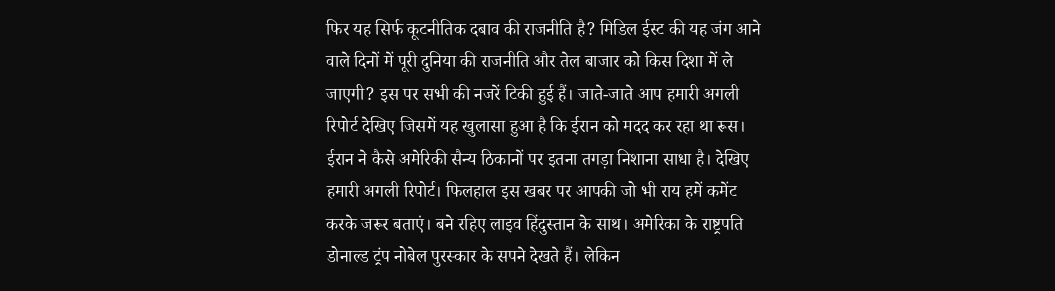फिर यह सिर्फ कूटनीतिक दबाव की राजनीति है? मिडिल ईस्ट की यह जंग आने वाले दिनों में पूरी दुनिया की राजनीति और तेल बाजार को किस दिशा में ले जाएगी? इस पर सभी की नजरें टिकी हुई हैं। जाते-जाते आप हमारी अगली रिपोर्ट देखिए जिसमें यह खुलासा हुआ है कि ईरान को मदद कर रहा था रूस। ईरान ने कैसे अमेरिकी सैन्य ठिकानों पर इतना तगड़ा निशाना साधा है। देखिए हमारी अगली रिपोर्ट। फिलहाल इस खबर पर आपकी जो भी राय हमें कमेंट करके जरूर बताएं। बने रहिए लाइव हिंदुस्तान के साथ। अमेरिका के राष्ट्रपति डोनाल्ड ट्रंप नोबेल पुरस्कार के सपने देखते हैं। लेकिन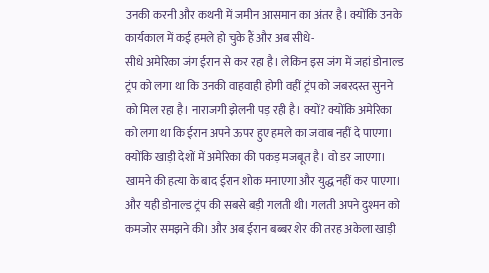उनकी करनी और कथनी में जमीन आसमान का अंतर है। क्योंकि उनके कार्यकाल में कई हमले हो चुके हैं और अब सीधे-
सीधे अमेरिका जंग ईरान से कर रहा है। लेकिन इस जंग में जहां डोनाल्ड ट्रंप को लगा था कि उनकी वाहवाही होगी वहीं ट्रंप को जबरदस्त सुनने को मिल रहा है। नाराजगी झेलनी पड़ रही है। क्यों? क्योंकि अमेरिका को लगा था कि ईरान अपने ऊपर हुए हमले का जवाब नहीं दे पाएगा। क्योंकि खाड़ी देशों में अमेरिका की पकड़ मजबूत है। वो डर जाएगा। खामने की हत्या के बाद ईरान शोक मनाएगा और युद्ध नहीं कर पाएगा। और यही डोनाल्ड ट्रंप की सबसे बड़ी गलती थी। गलती अपने दुश्मन को कमजोर समझने की। और अब ईरान बब्बर शेर की तरह अकेला खाड़ी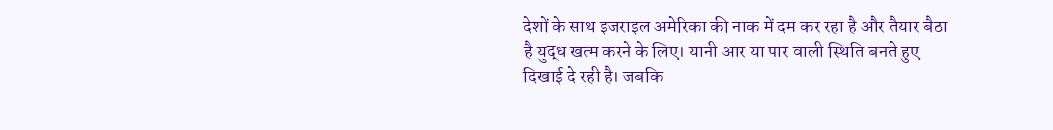देशों के साथ इजराइल अमेरिका की नाक में दम कर रहा है और तैयार बैठा है युद्ध खत्म करने के लिए। यानी आर या पार वाली स्थिति बनते हुए दिखाई दे रही है। जबकि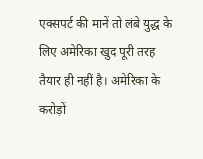एक्सपर्ट की मानें तो लंबे युद्ध के लिए अमेरिका खुद पूरी तरह तैयार ही नहीं है। अमेरिका के करोड़ों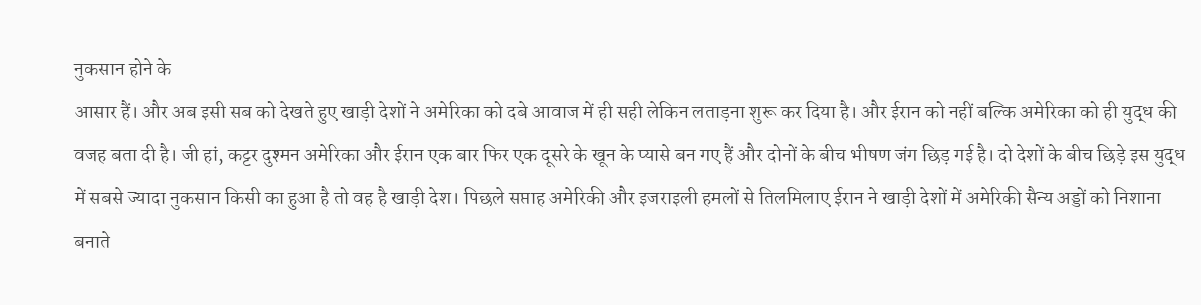नुकसान होने के
आसार हैं। और अब इसी सब को देखते हुए खाड़ी देशों ने अमेरिका को दबे आवाज में ही सही लेकिन लताड़ना शुरू कर दिया है। और ईरान को नहीं बल्कि अमेरिका को ही युद्ध की वजह बता दी है। जी हां, कट्टर दुश्मन अमेरिका और ईरान एक बार फिर एक दूसरे के खून के प्यासे बन गए हैं और दोनों के बीच भीषण जंग छिड़ गई है। दो देशों के बीच छिड़े इस युद्ध में सबसे ज्यादा नुकसान किसी का हुआ है तो वह है खाड़ी देश। पिछले सप्ताह अमेरिकी और इजराइली हमलों से तिलमिलाए ईरान ने खाड़ी देशों में अमेरिकी सैन्य अड्डों को निशाना बनाते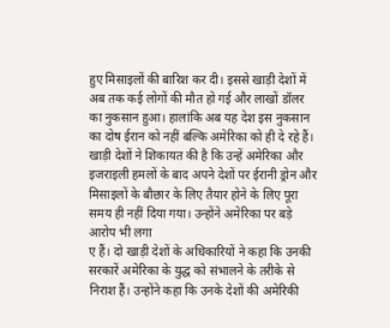हुए मिसाइलों की बारिश कर दी। इससे खाड़ी देशों में अब तक कई लोगों की मौत हो गई और लाखों डॉलर का नुकसान हुआ। हालांकि अब यह देश इस नुकसान का दोष ईरान को नहीं बल्कि अमेरिका को ही दे रहे हैं। खाड़ी देशों ने शिकायत की है कि उन्हें अमेरिका और इजराइली हमलों के बाद अपने देशों पर ईरानी ड्रोन और मिसाइलों के बौछार के लिए तैयार होने के लिए पूरा समय ही नहीं दिया गया। उन्होंने अमेरिका पर बड़े आरोप भी लगा
ए हैं। दो खाड़ी देशों के अधिकारियों ने कहा कि उनकी सरकारें अमेरिका के युद्ध को संभालने के तरीके से निराश हैं। उन्होंने कहा कि उनके देशों की अमेरिकी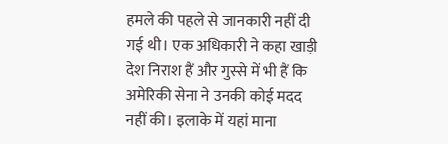हमले की पहले से जानकारी नहीं दी गई थी। एक अधिकारी ने कहा खाड़ी देश निराश हैं और गुस्से में भी हैं कि अमेरिकी सेना ने उनकी कोई मदद नहीं की। इलाके में यहां माना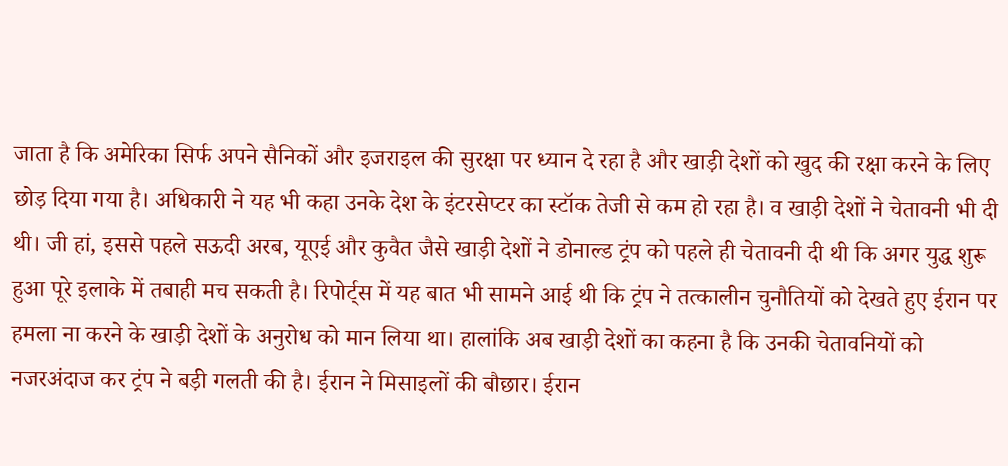जाता है कि अमेरिका सिर्फ अपने सैनिकों और इजराइल की सुरक्षा पर ध्यान दे रहा है और खाड़ी देशों को खुद की रक्षा करने के लिए छोड़ दिया गया है। अधिकारी ने यह भी कहा उनके देश के इंटरसेप्टर का स्टॉक तेजी से कम हो रहा है। व खाड़ी देशों ने चेतावनी भी दी थी। जी हां, इससे पहले सऊदी अरब, यूएई और कुवैत जैसे खाड़ी देशों ने डोनाल्ड ट्रंप को पहले ही चेतावनी दी थी कि अगर युद्ध शुरू हुआ पूरे इलाके में तबाही मच सकती है। रिपोर्ट्स में यह बात भी सामने आई थी कि ट्रंप ने तत्कालीन चुनौतियों को देखते हुए ईरान पर हमला ना करने के खाड़ी देशों के अनुरोध को मान लिया था। हालांकि अब खाड़ी देशों का कहना है कि उनकी चेतावनियों को
नजरअंदाज कर ट्रंप ने बड़ी गलती की है। ईरान ने मिसाइलों की बौछार। ईरान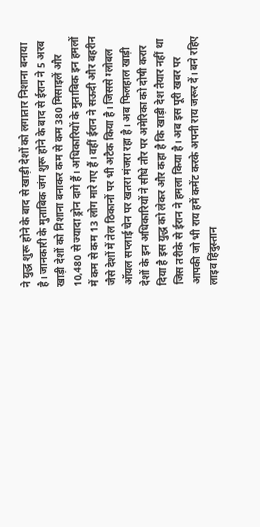ने युद्ध शुरू होने के बाद से खाड़ी देशों को लगातार निशाना बनाया है। जानकारी के मुताबिक जंग शुरू होने के बाद से ईरान ने 5 अरब खाड़ी देशों को निशाना बनाकर कम से कम 380 मिसाइलें और 10,480 से ज्यादा ड्रोन दागे हैं। अधिकारियों के मुताबिक इन हमलों में कम से कम 13 लोग मारे गए हैं। वहीं ईरान ने सऊदी और बहरीन जैसे देशों में तेल ठिकानों पर भी अटैक किया है। जिससे ग्लोबल ऑयल सप्लाई चेन पर खतरा मंजरा रहा है। अब फिलहाल खाड़ी देशों के इन अधिकारियों ने सीधे तौर पर अमेरिका को दोषी करार दिया है इस युद्ध को लेकर और कहा है कि खाड़ी देश तैयार नहीं था जिस तरीके से ईरान ने हमला किया है। अब इस पूरी खबर पर आपकी जो भी राय हमें कमेंट करके अपनी राय जरूर दें। बने रहिए लाइव हिंदुस्तान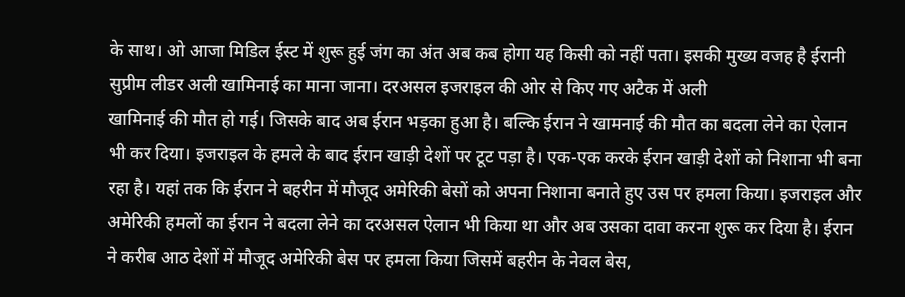के साथ। ओ आजा मिडिल ईस्ट में शुरू हुई जंग का अंत अब कब होगा यह किसी को नहीं पता। इसकी मुख्य वजह है ईरानी सुप्रीम लीडर अली खामिनाई का माना जाना। दरअसल इजराइल की ओर से किए गए अटैक में अली
खामिनाई की मौत हो गई। जिसके बाद अब ईरान भड़का हुआ है। बल्कि ईरान ने खामनाई की मौत का बदला लेने का ऐलान भी कर दिया। इजराइल के हमले के बाद ईरान खाड़ी देशों पर टूट पड़ा है। एक-एक करके ईरान खाड़ी देशों को निशाना भी बना रहा है। यहां तक कि ईरान ने बहरीन में मौजूद अमेरिकी बेसों को अपना निशाना बनाते हुए उस पर हमला किया। इजराइल और अमेरिकी हमलों का ईरान ने बदला लेने का दरअसल ऐलान भी किया था और अब उसका दावा करना शुरू कर दिया है। ईरान ने करीब आठ देशों में मौजूद अमेरिकी बेस पर हमला किया जिसमें बहरीन के नेवल बेस,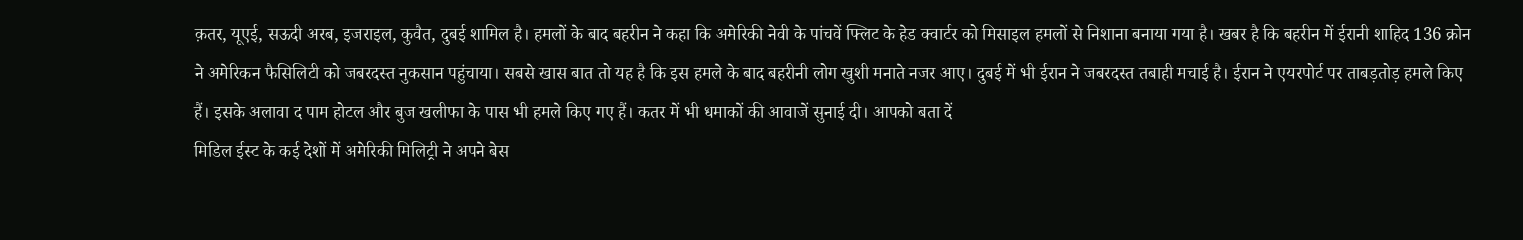क़तर, यूएई, सऊदी अरब, इजराइल, कुवैत, दुबई शामिल है। हमलों के बाद बहरीन ने कहा कि अमेरिकी नेवी के पांचवें फ्लिट के हेड क्वार्टर को मिसाइल हमलों से निशाना बनाया गया है। खबर है कि बहरीन में ईरानी शाहिद 136 क्रोन ने अमेरिकन फैसिलिटी को जबरदस्त नुकसान पहुंचाया। सबसे खास बात तो यह है कि इस हमले के बाद बहरीनी लोग खुशी मनाते नजर आए। दुबई में भी ईरान ने जबरदस्त तबाही मचाई है। ईरान ने एयरपोर्ट पर ताबड़तोड़ हमले किए हैं। इसके अलावा द पाम होटल और बुज खलीफा के पास भी हमले किए गए हैं। कतर में भी धमाकों की आवाजें सुनाई दी। आपको बता दें
मिडिल ईस्ट के कई देशों में अमेरिकी मिलिट्री ने अपने बेस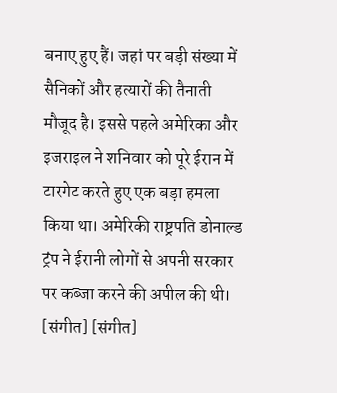बनाए हुए हैं। जहां पर बड़ी संख्या में सैनिकों और हत्यारों की तैनाती मौजूद है। इससे पहले अमेरिका और इजराइल ने शनिवार को पूरे ईरान में टारगेट करते हुए एक बड़ा हमला किया था। अमेरिकी राष्ट्रपति डोनाल्ड ट्रंप ने ईरानी लोगों से अपनी सरकार पर कब्जा करने की अपील की थी। [संगीत] [संगीत]